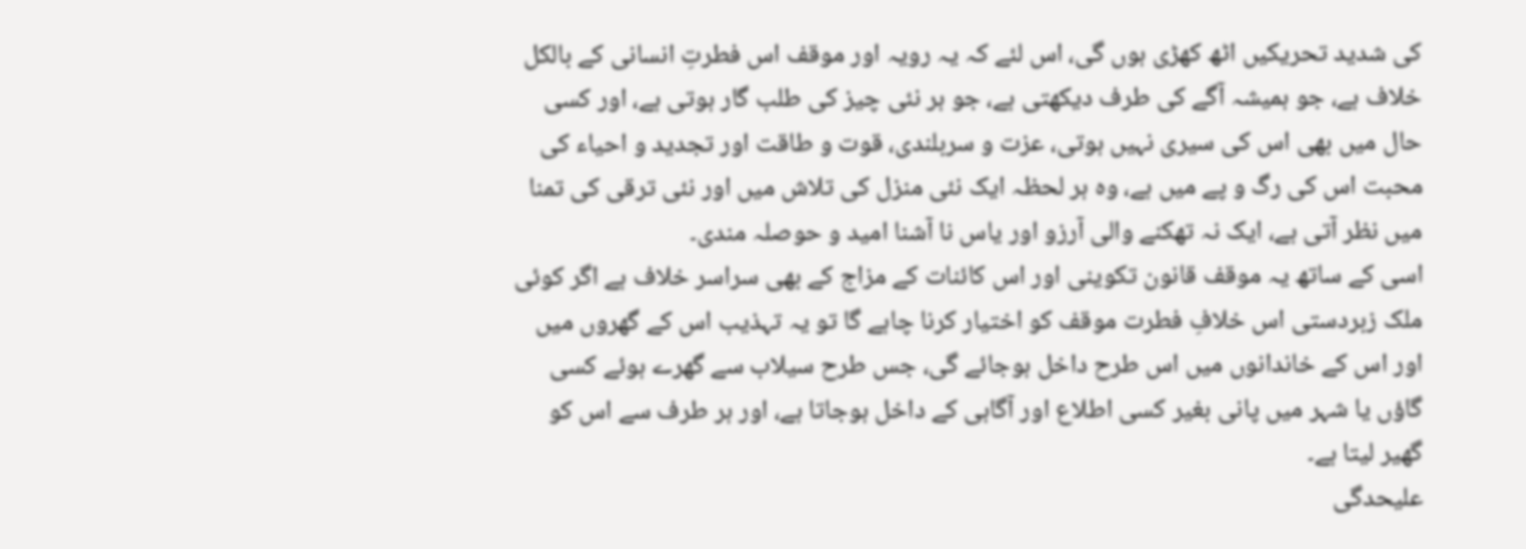کی شدید تحریکیں اٹھ کھڑی ہوں گی، اس لئے کہ یہ رویہ اور موقف اس فطرتِ انسانی کے بالکل خلاف ہے، جو ہمیشہ آگے کی طرف دیکھتی ہے، جو ہر نئی چیز کی طلب گار ہوتی ہے، اور کسی حال میں بھی اس کی سیری نہیں ہوتی، عزت و سربلندی، قوت و طاقت اور تجدید و احیاء کی محبت اس کی رگ و پے میں ہے، وہ ہر لحظہ ایک نئی منزل کی تلاش میں اور نئی ترقی کی تمنا میں نظر آتی ہے، ایک نہ تھکنے والی آرزو اور یاس نا آشنا امید و حوصلہ مندی۔
اسی کے ساتھ یہ موقف قانون تکوینی اور اس کائنات کے مزاج کے بھی سراسر خلاف ہے اگر کوئی ملک زبردستی اس خلافِ فطرت موقف کو اختیار کرنا چاہے گا تو یہ تہذیب اس کے گھروں میں اور اس کے خاندانوں میں اس طرح داخل ہوجائے گی، جس طرح سیلاب سے گھرے ہوئے کسی گاؤں یا شہر میں پانی بغیر کسی اطلاع اور آگاہی کے داخل ہوجاتا ہے، اور ہر طرف سے اس کو گھیر لیتا ہے۔
علیحدگی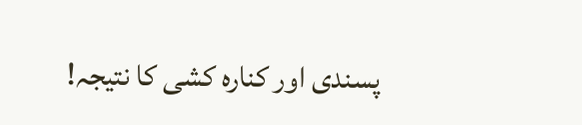پسندی اور کنارہ کشی کا نتیجہ!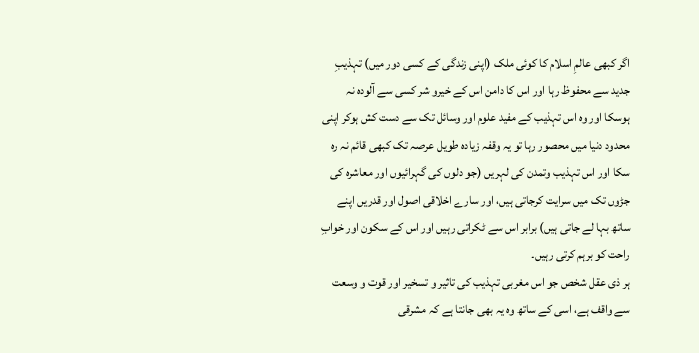اگر کبھی عالمِ اسلام کا کوئی ملک (اپنی زندگی کے کسی دور میں) تہذیبِ جدید سے محفوظ رہا اور اس کا دامن اس کے خیرو شر کسی سے آلودہ نہ ہوسکا اور وہ اس تہذیب کے مفید علوم اور وسائل تک سے دست کش ہوکر اپنی محدود دنیا میں محصور رہا تو یہ وقفہ زیادہ طویل عرصہ تک کبھی قائم نہ رہ سکا اور اس تہذیب وتمدن کی لہریں (جو دلوں کی گہرائیوں اور معاشرہ کی جڑوں تک میں سرایت کرجاتی ہیں، اور سارے اخلاقی اصول اور قدریں اپنے ساتھ بہا لے جاتی ہیں) برابر اس سے ٹکراتی رہیں اور اس کے سکون اور خوابِ راحت کو برہم کرتی رہیں۔
ہر ذی عقل شخص جو اس مغربی تہذیب کی تاثیر و تسخیر اور قوت و وسعت سے واقف ہے، اسی کے ساتھ وہ یہ بھی جانتا ہے کہ مشرقی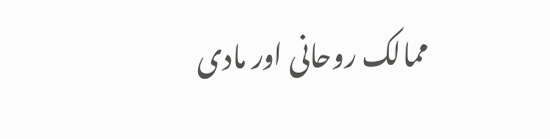ممالک روحانی اور مادی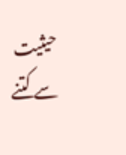حیثیت سے کتنے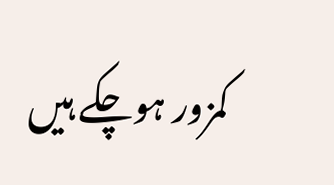کمزور ہوچکے ہیں